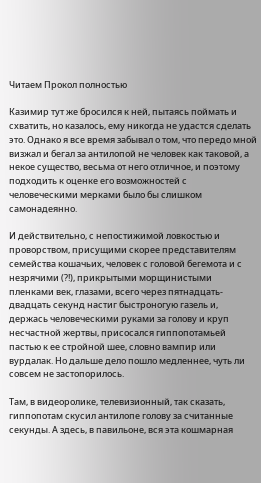Читаем Прокол полностью

Казимир тут же бросился к ней, пытаясь поймать и схватить, но казалось, ему никогда не удастся сделать это. Однако я все время забывал о том, что передо мной визжал и бегал за антилопой не человек как таковой, а некое существо, весьма от него отличное, и поэтому подходить к оценке его возможностей с человеческими мерками было бы слишком самонадеянно.

И действительно, с непостижимой ловкостью и проворством, присущими скорее представителям семейства кошачьих, человек с головой бегемота и с незрячими (?!), прикрытыми морщинистыми пленками век, глазами, всего через пятнадцать-двадцать секунд настиг быстроногую газель и, держась человеческими руками за голову и круп несчастной жертвы, присосался гиппопотамьей пастью к ее стройной шее, словно вампир или вурдалак. Но дальше дело пошло медленнее, чуть ли совсем не застопорилось.

Там, в видеоролике, телевизионный, так сказать, гиппопотам скусил антилопе голову за считанные секунды. А здесь, в павильоне, вся эта кошмарная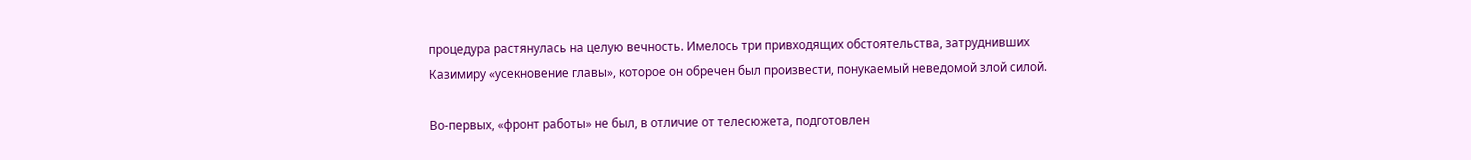процедура растянулась на целую вечность. Имелось три привходящих обстоятельства, затруднивших Казимиру «усекновение главы», которое он обречен был произвести, понукаемый неведомой злой силой.

Во-первых, «фронт работы» не был, в отличие от телесюжета, подготовлен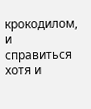крокодилом, и справиться хотя и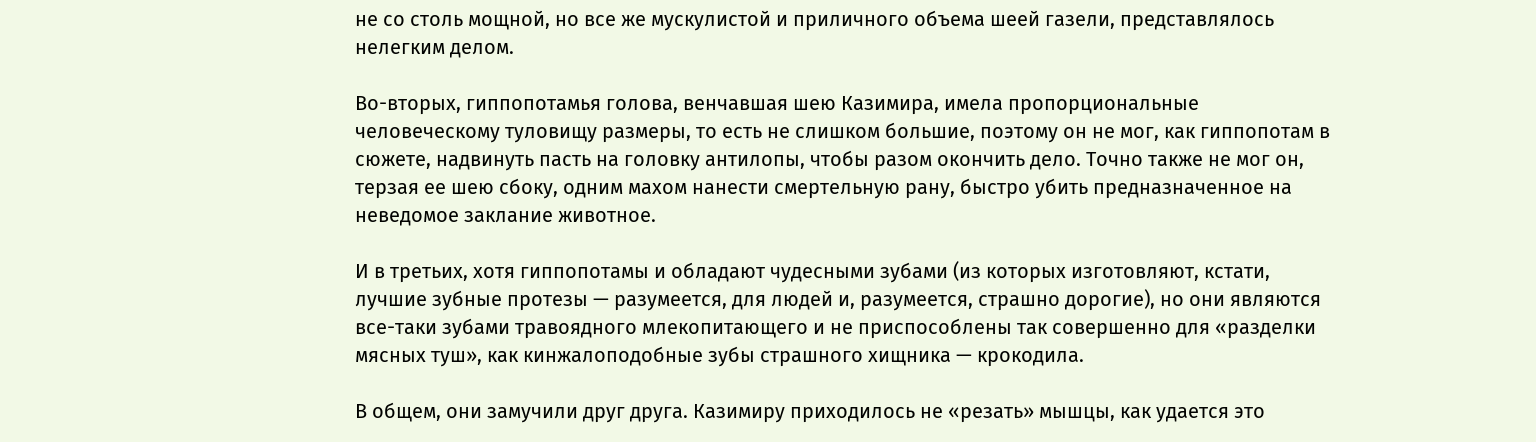не со столь мощной, но все же мускулистой и приличного объема шеей газели, представлялось нелегким делом.

Во-вторых, гиппопотамья голова, венчавшая шею Казимира, имела пропорциональные человеческому туловищу размеры, то есть не слишком большие, поэтому он не мог, как гиппопотам в сюжете, надвинуть пасть на головку антилопы, чтобы разом окончить дело. Точно также не мог он, терзая ее шею сбоку, одним махом нанести смертельную рану, быстро убить предназначенное на неведомое заклание животное.

И в третьих, хотя гиппопотамы и обладают чудесными зубами (из которых изготовляют, кстати, лучшие зубные протезы — разумеется, для людей и, разумеется, страшно дорогие), но они являются все-таки зубами травоядного млекопитающего и не приспособлены так совершенно для «разделки мясных туш», как кинжалоподобные зубы страшного хищника — крокодила.

В общем, они замучили друг друга. Казимиру приходилось не «резать» мышцы, как удается это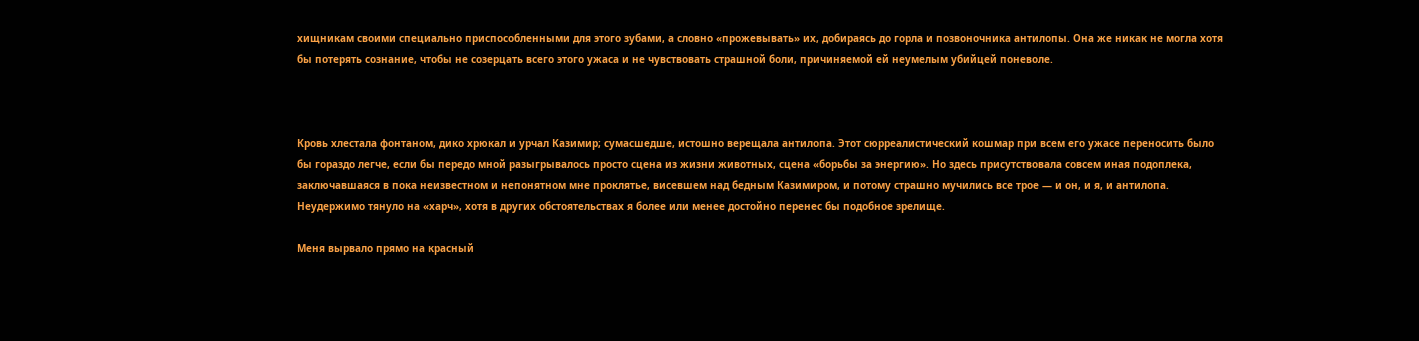хищникам своими специально приспособленными для этого зубами, а словно «прожевывать» их, добираясь до горла и позвоночника антилопы. Она же никак не могла хотя бы потерять сознание, чтобы не созерцать всего этого ужаса и не чувствовать страшной боли, причиняемой ей неумелым убийцей поневоле.



Кровь хлестала фонтаном, дико хрюкал и урчал Казимир; сумасшедше, истошно верещала антилопа. Этот сюрреалистический кошмар при всем его ужасе переносить было бы гораздо легче, если бы передо мной разыгрывалось просто сцена из жизни животных, сцена «борьбы за энергию». Но здесь присутствовала совсем иная подоплека, заключавшаяся в пока неизвестном и непонятном мне проклятье, висевшем над бедным Казимиром, и потому страшно мучились все трое — и он, и я, и антилопа. Неудержимо тянуло на «харч», хотя в других обстоятельствах я более или менее достойно перенес бы подобное зрелище.

Меня вырвало прямо на красный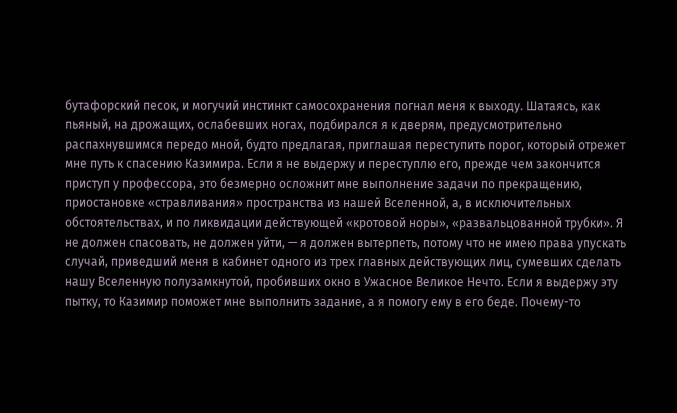бутафорский песок, и могучий инстинкт самосохранения погнал меня к выходу. Шатаясь, как пьяный, на дрожащих, ослабевших ногах, подбирался я к дверям, предусмотрительно распахнувшимся передо мной, будто предлагая, приглашая переступить порог, который отрежет мне путь к спасению Казимира. Если я не выдержу и переступлю его, прежде чем закончится приступ у профессора, это безмерно осложнит мне выполнение задачи по прекращению, приостановке «стравливания» пространства из нашей Вселенной, а, в исключительных обстоятельствах, и по ликвидации действующей «кротовой норы», «развальцованной трубки». Я не должен спасовать, не должен уйти, — я должен вытерпеть, потому что не имею права упускать случай, приведший меня в кабинет одного из трех главных действующих лиц, сумевших сделать нашу Вселенную полузамкнутой, пробивших окно в Ужасное Великое Нечто. Если я выдержу эту пытку, то Казимир поможет мне выполнить задание, а я помогу ему в его беде. Почему-то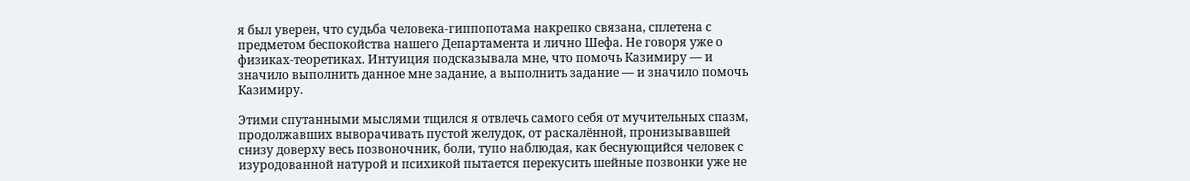я был уверен, что судьба человека-гиппопотама накрепко связана, сплетена с предметом беспокойства нашего Департамента и лично Шефа. Не говоря уже о физиках-теоретиках. Интуиция подсказывала мне, что помочь Казимиру — и значило выполнить данное мне задание, а выполнить задание — и значило помочь Казимиру.

Этими спутанными мыслями тщился я отвлечь самого себя от мучительных спазм, продолжавших выворачивать пустой желудок, от раскалённой, пронизывавшей снизу доверху весь позвоночник, боли, тупо наблюдая, как беснующийся человек с изуродованной натурой и психикой пытается перекусить шейные позвонки уже не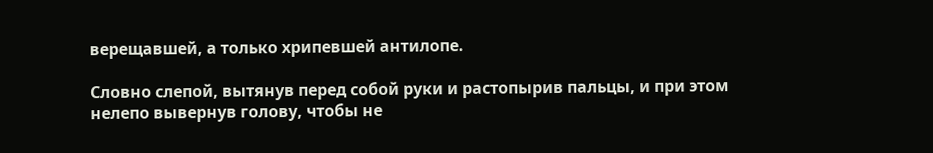верещавшей, а только хрипевшей антилопе.

Словно слепой, вытянув перед собой руки и растопырив пальцы, и при этом нелепо вывернув голову, чтобы не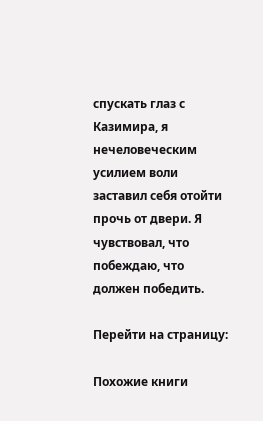спускать глаз с Казимира, я нечеловеческим усилием воли заставил себя отойти прочь от двери. Я чувствовал, что побеждаю, что должен победить.

Перейти на страницу:

Похожие книги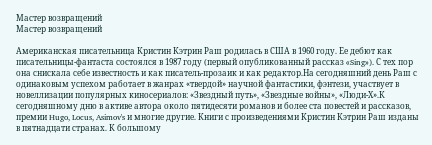Мастер возвращений
Мастер возвращений

Американская писательница Кристин Кэтрин Раш родилась в США в 1960 году. Ее дебют как писательницы-фантаста состоялся в 1987 году (первый опубликованный рассказ «Sing»). С тех пор она снискала себе известность и как писатель-прозаик и как редактор.На сегодняшний день Раш с одинаковым успехом работает в жанрах «твердой» научной фантастики, фэнтези, участвует в новеллизации популярных киносериалов: «Звездный путь», «Звездные войны», «Люди-Х».К сегодняшному дню в активе автора около пятидесяти романов и более ста повестей и рассказов, премии Hugo, Locus, Asimov's и многие другие. Книги с произведениями Кристин Кэтрин Раш изданы в пятнадцати странах. К большому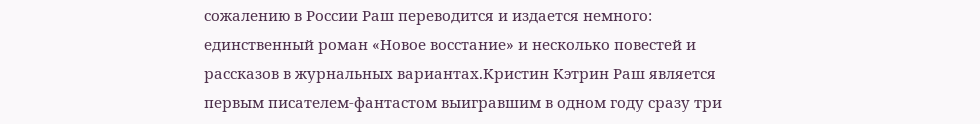сожалению в России Раш переводится и издается немного: единственный роман «Новое восстание» и несколько повестей и рассказов в журнальных вариантах.Кристин Кэтрин Раш является первым писателем-фантастом выигравшим в одном году сразу три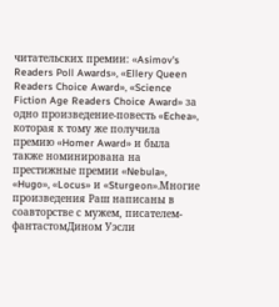читательских премии: «Asimov's Readers Poll Awards», «Ellery Queen Readers Choice Award», «Science Fiction Age Readers Choice Award» за одно произведение-повесть «Echea», которая к тому же получила премию «Homer Award» и была также номинирована на престижные премии «Nebula», «Hugo», «Locus» и «Sturgeon».Многие произведения Раш написаны в соавторстве с мужем, писателем-фантастомДином Уэсли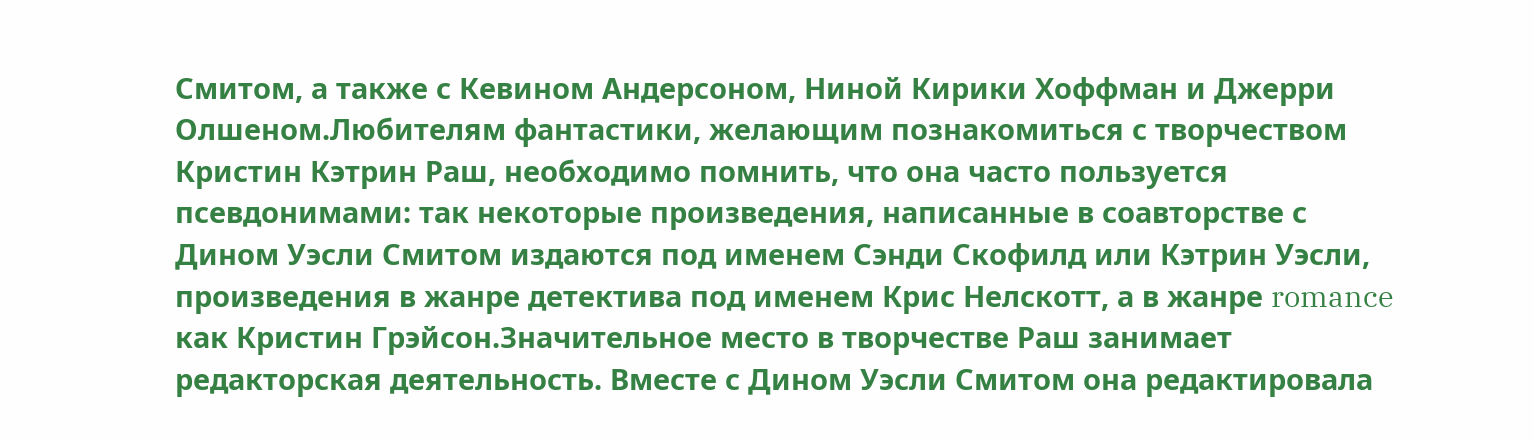Смитом, а также с Кевином Андерсоном, Ниной Кирики Хоффман и Джерри Олшеном.Любителям фантастики, желающим познакомиться с творчеством Кристин Кэтрин Раш, необходимо помнить, что она часто пользуется псевдонимами: так некоторые произведения, написанные в соавторстве с Дином Уэсли Смитом издаются под именем Сэнди Скофилд или Кэтрин Уэсли, произведения в жанре детектива под именем Крис Нелскотт, а в жанре romance как Кристин Грэйсон.Значительное место в творчестве Раш занимает редакторская деятельность. Вместе с Дином Уэсли Смитом она редактировала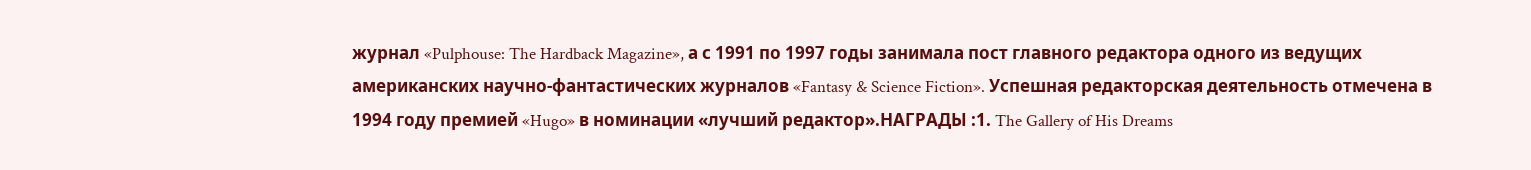журнал «Pulphouse: The Hardback Magazine», а с 1991 по 1997 годы занимала пост главного редактора одного из ведущих американских научно-фантастических журналов «Fantasy & Science Fiction». Успешная редакторская деятельность отмечена в 1994 году премией «Hugo» в номинации «лучший редактор».НАГРАДЫ :1. The Gallery of His Dreams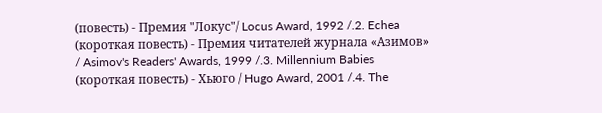(повесть) - Премия "Локус"/ Locus Award, 1992 /.2. Echea (короткая повесть) - Премия читателей журнала «Азимов» / Asimov's Readers' Awards, 1999 /.3. Millennium Babies (короткая повесть) - Хьюго / Hugo Award, 2001 /.4. The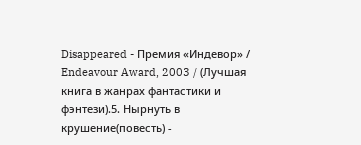Disappeared - Премия «Индевор» / Endeavour Award, 2003 / (Лучшая книга в жанрах фантастики и фэнтези).5. Нырнуть в крушение(повесть) -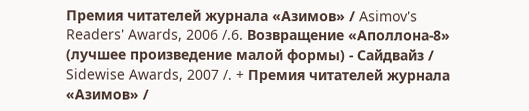Премия читателей журнала «Азимов» / Asimov's Readers' Awards, 2006 /.6. Возвращение «Аполлона-8» (лучшее произведение малой формы) - Сайдвайз / Sidewise Awards, 2007 /. + Премия читателей журнала «Азимов» /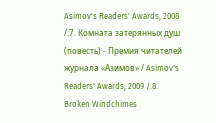Asimov's Readers' Awards, 2008 /.7. Комната затерянных душ (повесть) - Премия читателей журнала «Азимов» / Asimov's Readers' Awards, 2009 /.8.  Broken Windchimes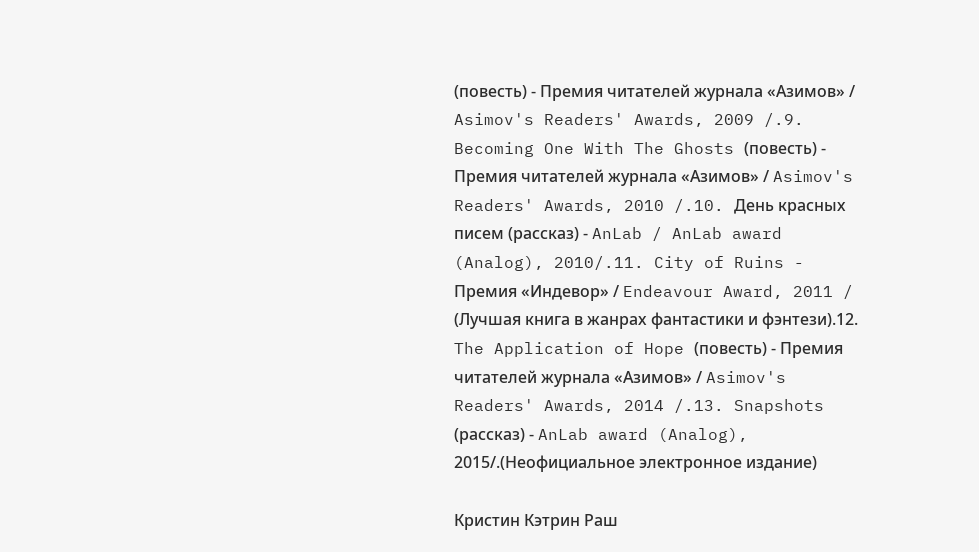(повесть) - Премия читателей журнала «Азимов» / Asimov's Readers' Awards, 2009 /.9. Becoming One With The Ghosts (повесть) - Премия читателей журнала «Азимов» / Asimov's Readers' Awards, 2010 /.10. День красных писем (рассказ) - AnLab / AnLab award (Analog), 2010/.11. City of Ruins - Премия «Индевор» / Endeavour Award, 2011 / (Лучшая книга в жанрах фантастики и фэнтези).12. The Application of Hope (повесть) - Премия читателей журнала «Азимов» / Asimov's Readers' Awards, 2014 /.13. Snapshots (рассказ) - AnLab award (Analog), 2015/.(Неофициальное электронное издание)

Кристин Кэтрин Раш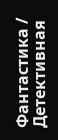Фантастика / Детективная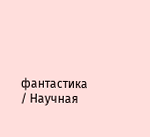фантастика / Научная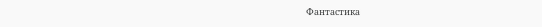Фантастика